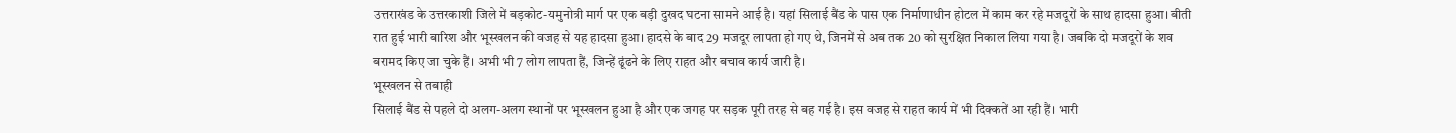उत्तराखंड के उत्तरकाशी जिले में बड़कोट-यमुनोत्री मार्ग पर एक बड़ी दुखद घटना सामने आई है। यहां सिलाई बैंड के पास एक निर्माणाधीन होटल में काम कर रहे मजदूरों के साथ हादसा हुआ। बीती रात हुई भारी बारिश और भूस्खलन की वजह से यह हादसा हुआ। हादसे के बाद 29 मजदूर लापता हो गए थे, जिनमें से अब तक 20 को सुरक्षित निकाल लिया गया है। जबकि दो मजदूरों के शव बरामद किए जा चुके हैं। अभी भी 7 लोग लापता हैं, जिन्हें ढूंढने के लिए राहत और बचाव कार्य जारी है।
भूस्खलन से तबाही
सिलाई बैंड से पहले दो अलग-अलग स्थानों पर भूस्खलन हुआ है और एक जगह पर सड़क पूरी तरह से बह गई है। इस वजह से राहत कार्य में भी दिक्कतें आ रही हैं। भारी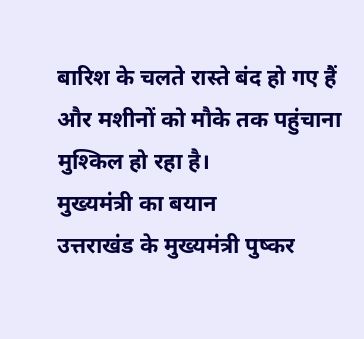बारिश के चलते रास्ते बंद हो गए हैं और मशीनों को मौके तक पहुंचाना मुश्किल हो रहा है।
मुख्यमंत्री का बयान
उत्तराखंड के मुख्यमंत्री पुष्कर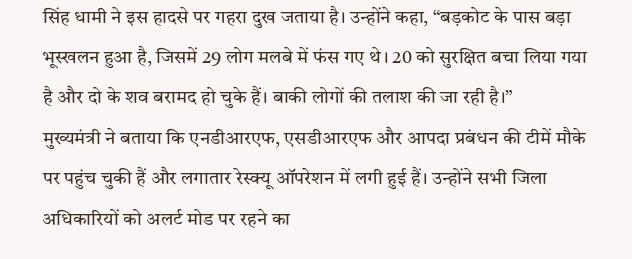सिंह धामी ने इस हादसे पर गहरा दुख जताया है। उन्होंने कहा, “बड़कोट के पास बड़ा भूस्खलन हुआ है, जिसमें 29 लोग मलबे में फंस गए थे। 20 को सुरक्षित बचा लिया गया है और दो के शव बरामद हो चुके हैं। बाकी लोगों की तलाश की जा रही है।”
मुख्यमंत्री ने बताया कि एनडीआरएफ, एसडीआरएफ और आपदा प्रबंधन की टीमें मौके पर पहुंच चुकी हैं और लगातार रेस्क्यू ऑपरेशन में लगी हुई हैं। उन्होंने सभी जिला अधिकारियों को अलर्ट मोड पर रहने का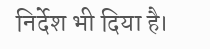निर्देश भी दिया है।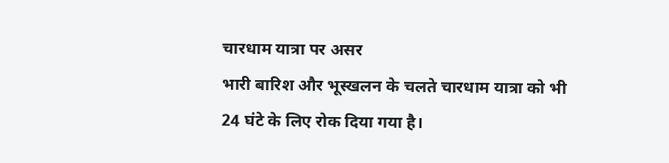चारधाम यात्रा पर असर
भारी बारिश और भूस्खलन के चलते चारधाम यात्रा को भी 24 घंटे के लिए रोक दिया गया है।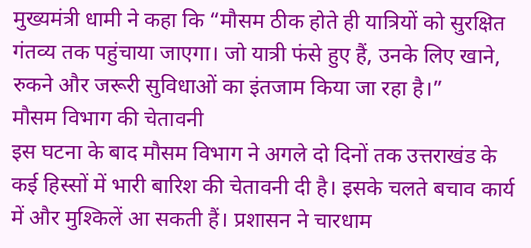मुख्यमंत्री धामी ने कहा कि “मौसम ठीक होते ही यात्रियों को सुरक्षित गंतव्य तक पहुंचाया जाएगा। जो यात्री फंसे हुए हैं, उनके लिए खाने, रुकने और जरूरी सुविधाओं का इंतजाम किया जा रहा है।”
मौसम विभाग की चेतावनी
इस घटना के बाद मौसम विभाग ने अगले दो दिनों तक उत्तराखंड के कई हिस्सों में भारी बारिश की चेतावनी दी है। इसके चलते बचाव कार्य में और मुश्किलें आ सकती हैं। प्रशासन ने चारधाम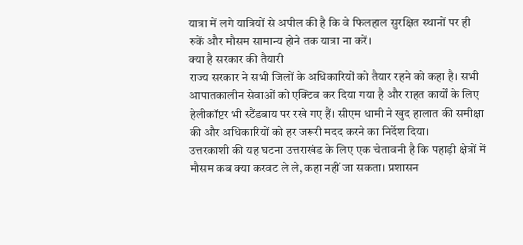यात्रा में लगे यात्रियों से अपील की है कि वे फिलहाल सुरक्षित स्थानों पर ही रुकें और मौसम सामान्य होने तक यात्रा ना करें।
क्या है सरकार की तैयारी
राज्य सरकार ने सभी जिलों के अधिकारियों को तैयार रहने को कहा है। सभी आपातकालीन सेवाओं को एक्टिव कर दिया गया है और राहत कार्यों के लिए हेलीकॉप्टर भी स्टैंडबाय पर रखे गए हैं। सीएम धामी ने खुद हालात की समीक्षा की और अधिकारियों को हर जरूरी मदद करने का निर्देश दिया।
उत्तरकाशी की यह घटना उत्तराखंड के लिए एक चेतावनी है कि पहाड़ी क्षेत्रों में मौसम कब क्या करवट ले ले, कहा नहीं जा सकता। प्रशासन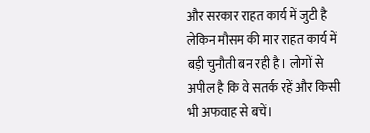और सरकार राहत कार्य में जुटी है लेकिन मौसम की मार राहत कार्य में बड़ी चुनौती बन रही है। लोगों से अपील है कि वे सतर्क रहें और किसी भी अफवाह से बचें।